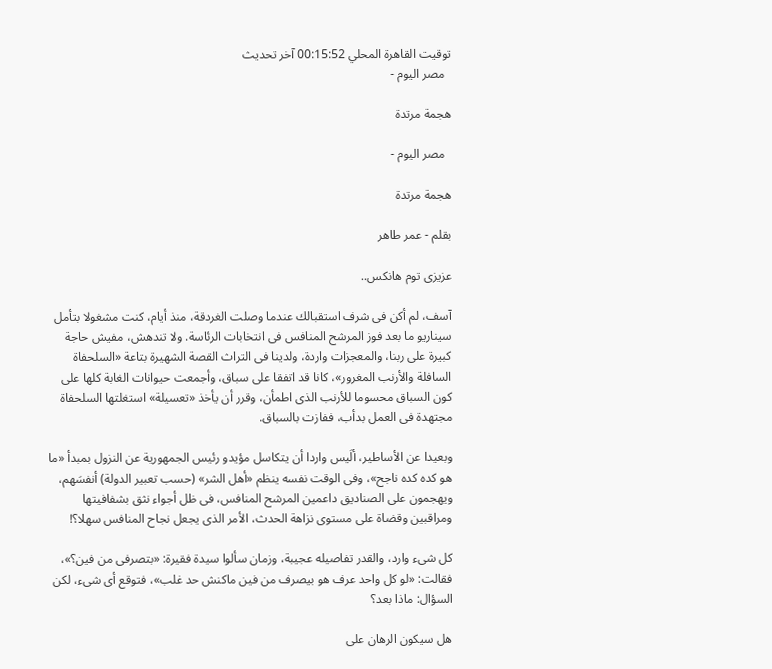توقيت القاهرة المحلي 00:15:52 آخر تحديث
  مصر اليوم -

هجمة مرتدة

  مصر اليوم -

هجمة مرتدة

بقلم - عمر طاهر

عزيزى توم هانكس..

آسف، لم أكن فى شرف استقبالك عندما وصلت الغردقة، منذ أيام، كنت مشغولا بتأمل سيناريو ما بعد فوز المرشح المنافس فى انتخابات الرئاسة. ولا تندهش، مفيش حاجة كبيرة على ربنا، والمعجزات واردة، ولدينا فى التراث القصة الشهيرة بتاعة «السلحفاة السافلة والأرنب المغرور»، كانا قد اتفقا على سباق، وأجمعت حيوانات الغابة كلها على كون السباق محسوما للأرنب الذى اطمأن، وقرر أن يأخذ «تعسيلة» استغلتها السلحفاة مجتهدة فى العمل بدأب، ففازت بالسباق.

وبعيدا عن الأساطير، ألَيس واردا أن يتكاسل مؤيدو رئيس الجمهورية عن النزول بمبدأ «ما هو كده كده ناجح»، وفى الوقت نفسه ينظم «أهل الشر» (حسب تعبير الدولة) أنفسَهم، ويهجمون على الصناديق داعمين المرشح المنافس، فى ظل أجواء نثق بشفافيتها ومراقبين وقضاة على مستوى نزاهة الحدث، الأمر الذى يجعل نجاح المنافس سهلا؟!

كل شىء وارد، والقدر تفاصيله عجيبة، وزمان سألوا سيدة فقيرة: «بتصرفى من فين؟»، فقالت: «لو كل واحد عرف هو بيصرف من فين ماكنش حد غلب»، فتوقع أى شىء، لكن السؤال: ماذا بعد؟

هل سيكون الرهان على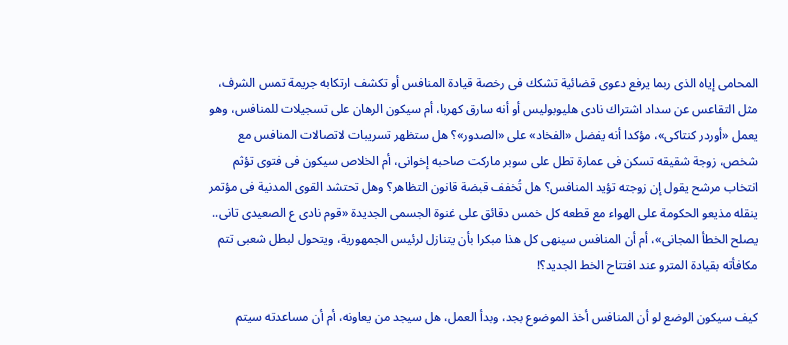المحامى إياه الذى ربما يرفع دعوى قضائية تشكك فى رخصة قيادة المنافس أو تكشف ارتكابه جريمة تمس الشرف، مثل التقاعس عن سداد اشتراك نادى هليوبوليس أو أنه سارق كهربا، أم سيكون الرهان على تسجيلات للمنافس، وهو يعمل «أوردر كنتاكى»، مؤكدا أنه يفضل «الفخاد» على «الصدور»؟ هل ستظهر تسريبات لاتصالات المنافس مع شخص، زوجة شقيقه تسكن فى عمارة تطل على سوبر ماركت صاحبه إخوانى، أم الخلاص سيكون فى فتوى تؤثم انتخاب مرشح يقول إن زوجته تؤيد المنافس؟ هل تُخفف قبضة قانون التظاهر؟ وهل تحتشد القوى المدنية فى مؤتمر ينقله مذيعو الحكومة على الهواء مع قطعه كل خمس دقائق على غنوة الجسمى الجديدة «قوم نادى ع الصعيدى تانى.. يصلح الخطأ المجانى»، أم أن المنافس سينهى كل هذا مبكرا بأن يتنازل لرئيس الجمهورية، ويتحول لبطل شعبى تتم مكافأته بقيادة المترو عند افتتاح الخط الجديد؟!

كيف سيكون الوضع لو أن المنافس أخذ الموضوع بجد، وبدأ العمل، هل سيجد من يعاونه، أم أن مساعدته سيتم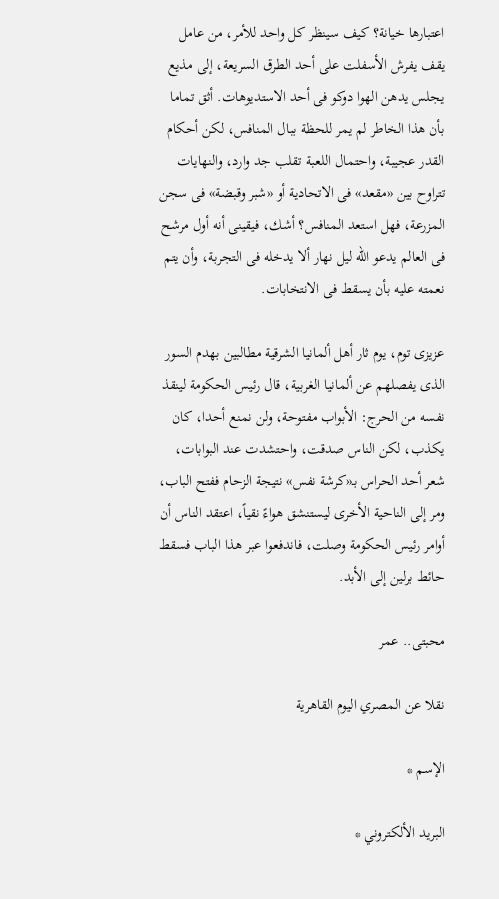اعتبارها خيانة؟ كيف سينظر كل واحد للأمر، من عامل يقف يفرش الأسفلت على أحد الطرق السريعة، إلى مذيع يجلس يدهن الهوا دوكو فى أحد الاستديوهات. أثق تماما بأن هذا الخاطر لم يمر للحظة ببال المنافس، لكن أحكام القدر عجيبة، واحتمال اللعبة تقلب جد وارد، والنهايات تتراوح بين «مقعد» فى الاتحادية أو «شبر وقبضة» فى سجن المزرعة، فهل استعد المنافس؟ أشك، فيقينى أنه أول مرشح فى العالم يدعو الله ليل نهار ألا يدخله فى التجربة، وأن يتم نعمته عليه بأن يسقط فى الانتخابات.

عزيزى توم، يوم ثار أهل ألمانيا الشرقية مطالبين بهدم السور الذى يفصلهم عن ألمانيا الغربية، قال رئيس الحكومة لينقذ نفسه من الحرج: الأبواب مفتوحة، ولن نمنع أحدا، كان يكذب، لكن الناس صدقت، واحتشدت عند البوابات، شعر أحد الحراس بـ«كرشة نفس» نتيجة الزحام ففتح الباب، ومر إلى الناحية الأخرى ليستنشق هواءً نقياً، اعتقد الناس أن أوامر رئيس الحكومة وصلت، فاندفعوا عبر هذا الباب فسقط حائط برلين إلى الأبد.

محبتى.. عمر

نقلا عن المصري اليوم القاهرية

الإسم *

البريد الألكتروني *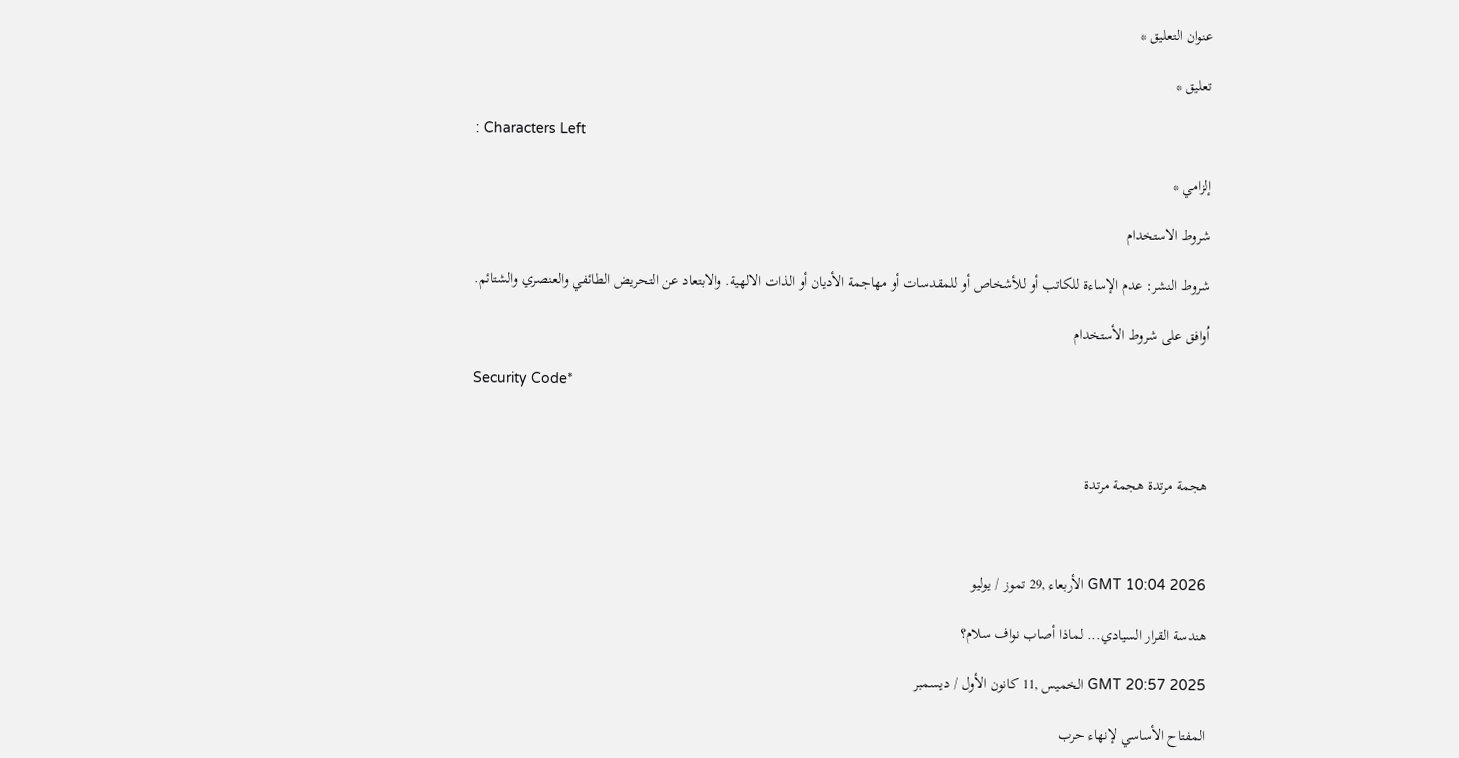عنوان التعليق *

تعليق *

: Characters Left

إلزامي *

شروط الاستخدام

شروط النشر: عدم الإساءة للكاتب أو للأشخاص أو للمقدسات أو مهاجمة الأديان أو الذات الالهية. والابتعاد عن التحريض الطائفي والعنصري والشتائم.

اُوافق على شروط الأستخدام

Security Code*



هجمة مرتدة هجمة مرتدة



GMT 10:04 2026 الأربعاء ,29 تموز / يوليو

هندسة القرار السيادي... لماذا أصاب نواف سلام؟

GMT 20:57 2025 الخميس ,11 كانون الأول / ديسمبر

المفتاح الأساسي لإنهاء حرب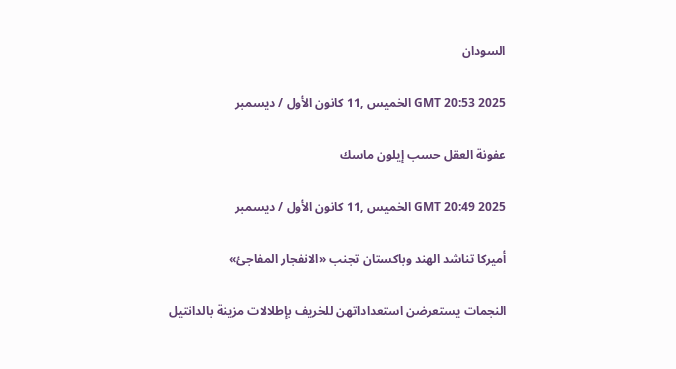السودان

GMT 20:53 2025 الخميس ,11 كانون الأول / ديسمبر

عفونة العقل حسب إيلون ماسك

GMT 20:49 2025 الخميس ,11 كانون الأول / ديسمبر

أميركا تناشد الهند وباكستان تجنب «الانفجار المفاجئ»

النجمات يستعرضن استعداداتهن للخريف بإطلالات مزينة بالدانتيل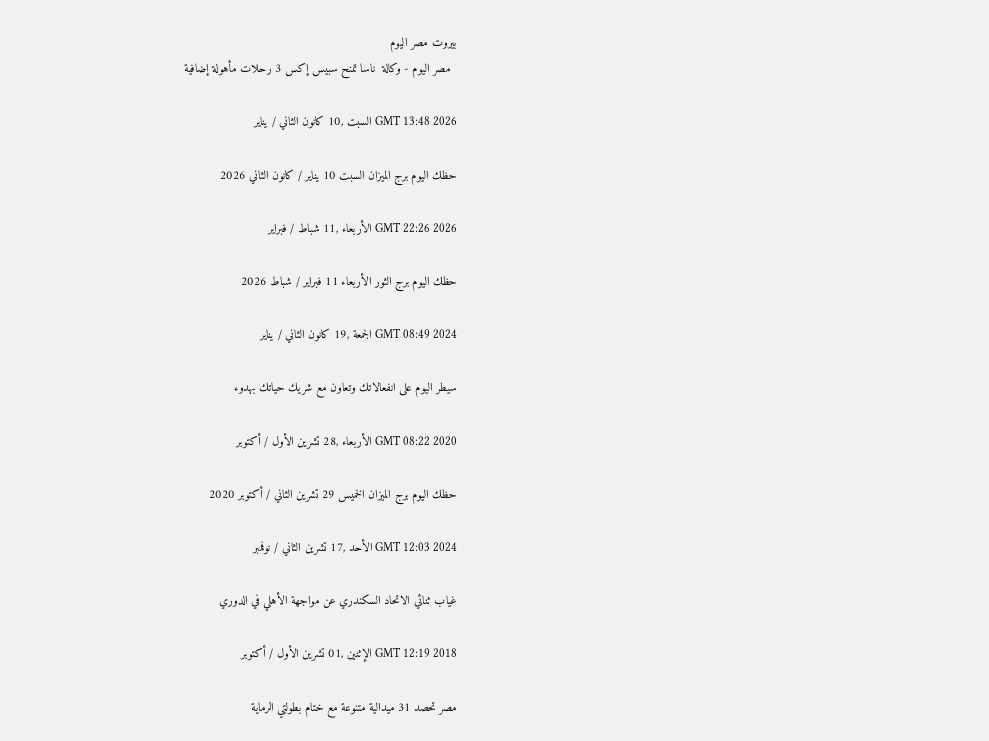بيروت مصر اليوم
  مصر اليوم - وكالة  ناسا تمنح سبيس إكس 3 رحلات مأهولة إضافية

GMT 13:48 2026 السبت ,10 كانون الثاني / يناير

حظك اليوم برج الميزان السبت 10 يناير / كانون الثاني 2026

GMT 22:26 2026 الأربعاء ,11 شباط / فبراير

حظك اليوم برج الثور الأربعاء 11 فبراير / شباط 2026

GMT 08:49 2024 الجمعة ,19 كانون الثاني / يناير

سيطر اليوم على انفعالاتك وتعاون مع شريك حياتك بهدوء

GMT 08:22 2020 الأربعاء ,28 تشرين الأول / أكتوبر

حظك اليوم برج الميزان الخميس 29 تشرين الثاني / أكتوبر 2020

GMT 12:03 2024 الأحد ,17 تشرين الثاني / نوفمبر

غياب ثنائي الاتحاد السكندري عن مواجهة الأهلي في الدوري

GMT 12:19 2018 الإثنين ,01 تشرين الأول / أكتوبر

مصر تحصد 31 ميدالية متنوعة مع ختام بطولتي الرماية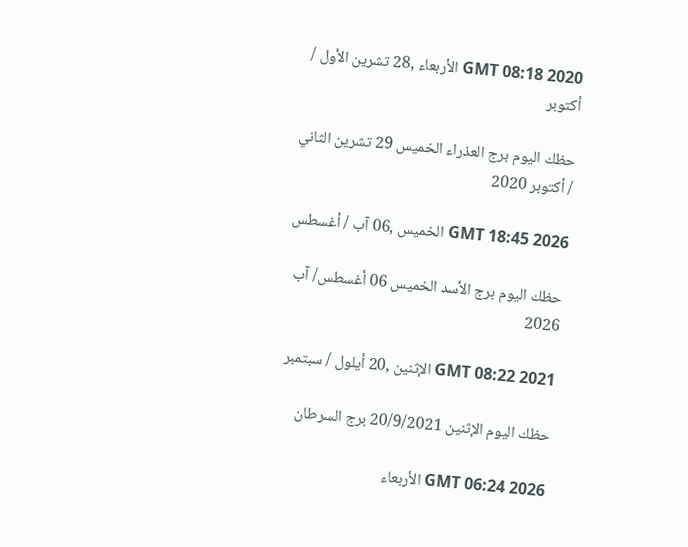GMT 08:18 2020 الأربعاء ,28 تشرين الأول / أكتوبر

حظك اليوم برج العذراء الخميس 29 تشرين الثاني / أكتوبر 2020

GMT 18:45 2026 الخميس ,06 آب / أغسطس

حظك اليوم برج الأسد الخميس 06 أغسطس/ آب 2026

GMT 08:22 2021 الإثنين ,20 أيلول / سبتمبر

حظك اليوم الإثنين 20/9/2021 برج السرطان

GMT 06:24 2026 الأربعاء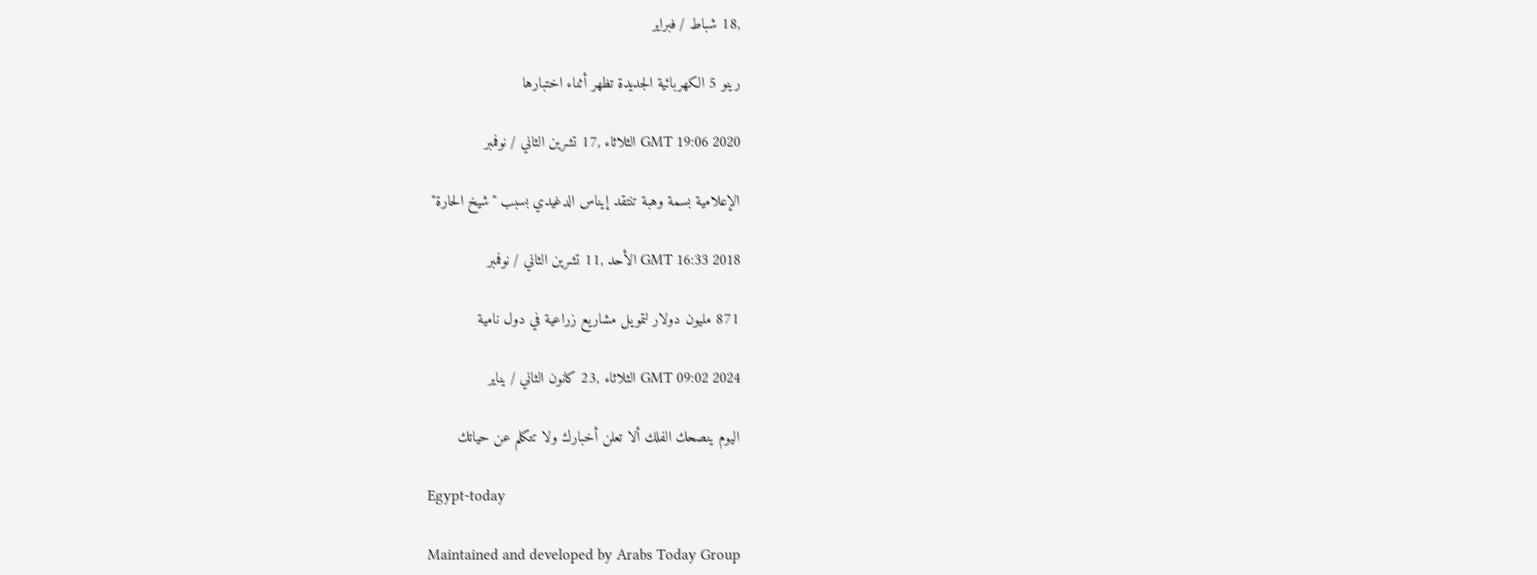,18 شباط / فبراير

رينو 5 الكهربائية الجديدة تظهر أثناء اختبارها

GMT 19:06 2020 الثلاثاء ,17 تشرين الثاني / نوفمبر

الإعلامية بسمة وهبة تنتقد إيناس الدغيدي بسبب "شيخ الحارة"

GMT 16:33 2018 الأحد ,11 تشرين الثاني / نوفمبر

871 مليون دولار لتمويل مشاريع زراعية في دول نامية

GMT 09:02 2024 الثلاثاء ,23 كانون الثاني / يناير

اليوم ينصحك الفلك ألا تعلن أخبارك ولا تتكلم عن حياتك

Egypt-today

Maintained and developed by Arabs Today Group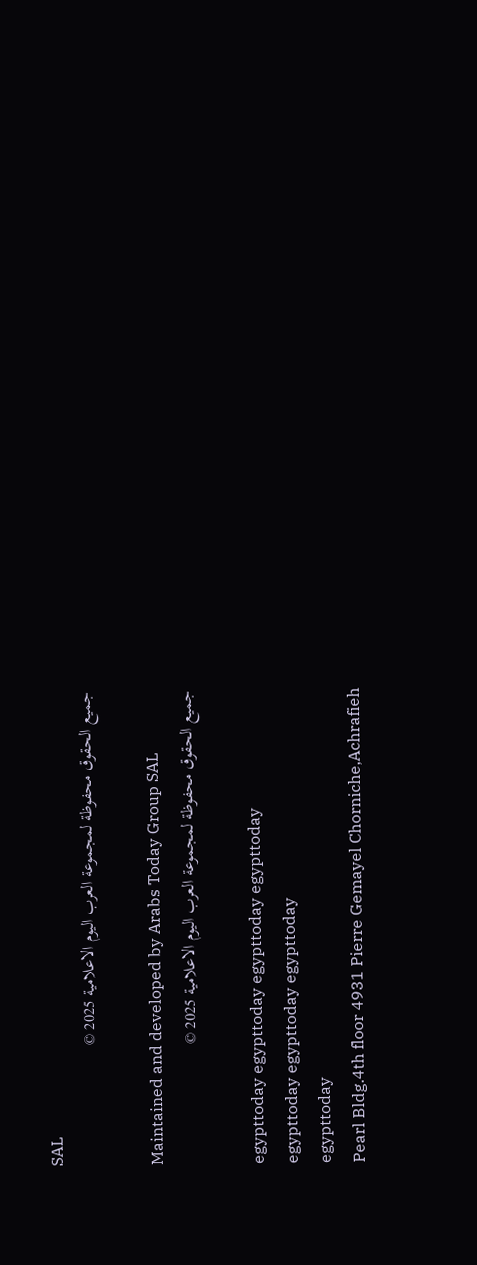SAL
جميع الحقوق محفوظة لمجموعة العرب اليوم الاعلامية 2025 ©

Maintained and developed by Arabs Today Group SAL
جميع الحقوق محفوظة لمجموعة العرب اليوم الاعلامية 2025 ©

egypttoday egypttoday egypttoday egypttoday
egypttoday egypttoday egypttoday
egypttoday
Pearl Bldg.4th floor 4931 Pierre Gemayel Chorniche,Achrafieh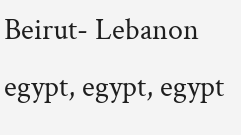Beirut- Lebanon
egypt, egypt, egypt